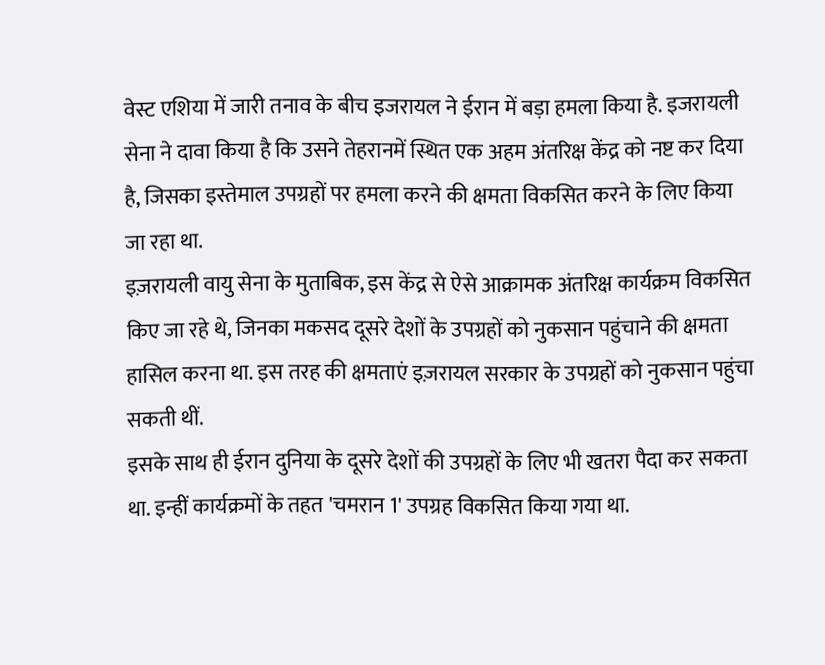वेस्ट एशिया में जारी तनाव के बीच इजरायल ने ईरान में बड़ा हमला किया है. इजरायली सेना ने दावा किया है कि उसने तेहरानमें स्थित एक अहम अंतरिक्ष केंद्र को नष्ट कर दिया है, जिसका इस्तेमाल उपग्रहों पर हमला करने की क्षमता विकसित करने के लिए किया जा रहा था.
इज़रायली वायु सेना के मुताबिक, इस केंद्र से ऐसे आक्रामक अंतरिक्ष कार्यक्रम विकसित किए जा रहे थे, जिनका मकसद दूसरे देशों के उपग्रहों को नुकसान पहुंचाने की क्षमता हासिल करना था. इस तरह की क्षमताएं इज़रायल सरकार के उपग्रहों को नुकसान पहुंचा सकती थीं.
इसके साथ ही ईरान दुनिया के दूसरे देशों की उपग्रहों के लिए भी खतरा पैदा कर सकता था. इन्हीं कार्यक्रमों के तहत 'चमरान 1' उपग्रह विकसित किया गया था.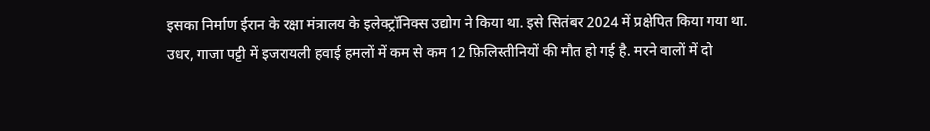इसका निर्माण ईरान के रक्षा मंत्रालय के इलेक्ट्रॉनिक्स उद्योग ने किया था. इसे सितंबर 2024 में प्रक्षेपित किया गया था.
उधर, गाजा पट्टी में इजरायली हवाई हमलों में कम से कम 12 फ़िलिस्तीनियों की मौत हो गई है. मरने वालों में दो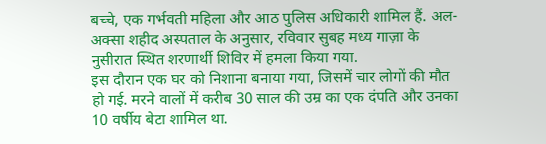बच्चे, एक गर्भवती महिला और आठ पुलिस अधिकारी शामिल हैं. अल-अक्सा शहीद अस्पताल के अनुसार, रविवार सुबह मध्य गाज़ा के नुसीरात स्थित शरणार्थी शिविर में हमला किया गया.
इस दौरान एक घर को निशाना बनाया गया, जिसमें चार लोगों की मौत हो गई. मरने वालों में करीब 30 साल की उम्र का एक दंपति और उनका 10 वर्षीय बेटा शामिल था.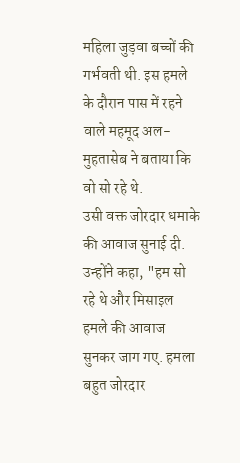महिला जुड़वा बच्चों की गर्भवती थी. इस हमले के दौरान पास में रहने वाले महमूद अल-मुहतासेब ने बताया कि वो सो रहे थे.
उसी वक्त जोरदार धमाके की आवाज सुनाई दी. उन्होंने कहा, "हम सो रहे थे और मिसाइल हमले की आवाज सुनकर जाग गए. हमला बहुत जोरदार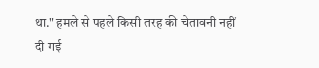था." हमले से पहले किसी तरह की चेतावनी नहीं दी गई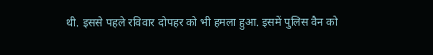थी. इससे पहले रविवार दोपहर को भी हमला हुआ. इसमें पुलिस वैन को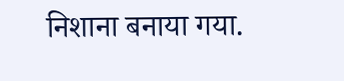निशाना बनाया गया.